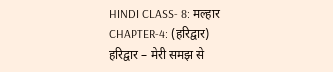HINDI CLASS- 8: मल्हार
CHAPTER-4: (हरिद्वार)
हरिद्वार – मेरी समझ से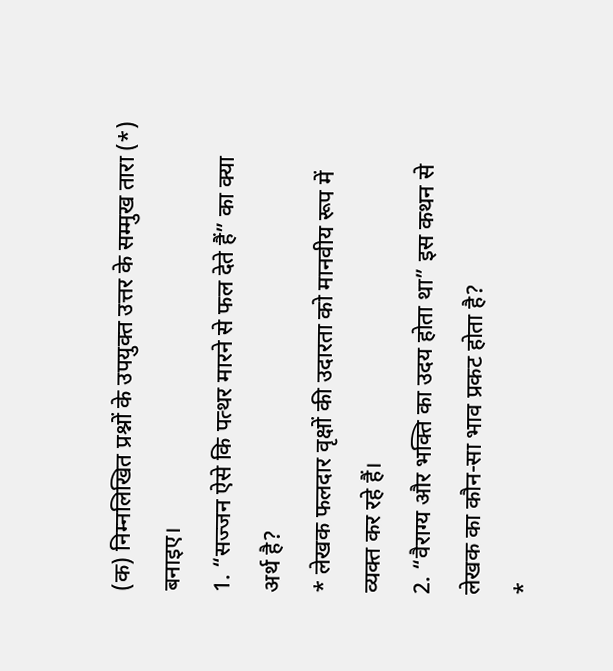(क) निम्नलिखित प्रश्नों के उपयुक्त उत्तर के सम्मुख तारा (*) बनाइए।
1. “सज्जन ऐसे कि पत्थर मारने से फल देते हैं” का क्या अर्थ है?
* लेखक फलदार वृक्षों की उदारता को मानवीय रूप में व्यक्त कर रहे हैं।
2. “वैराग्य और भक्ति का उदय होता था” इस कथन से लेखक का कौन-सा भाव प्रकट होता है?
*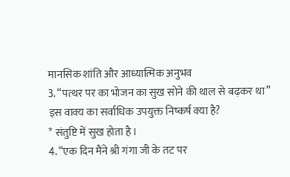मानसिक शांति और आध्यात्मिक अनुभव
3. “पत्थर पर का भोजन का सुख सोने की थाल से बढ़कर था” इस वाक्य का सर्वाधिक उपयुक्त निष्कर्ष क्या है?
* संतुष्टि में सुख होता है।
4. “एक दिन मैंने श्री गंगा जी के तट पर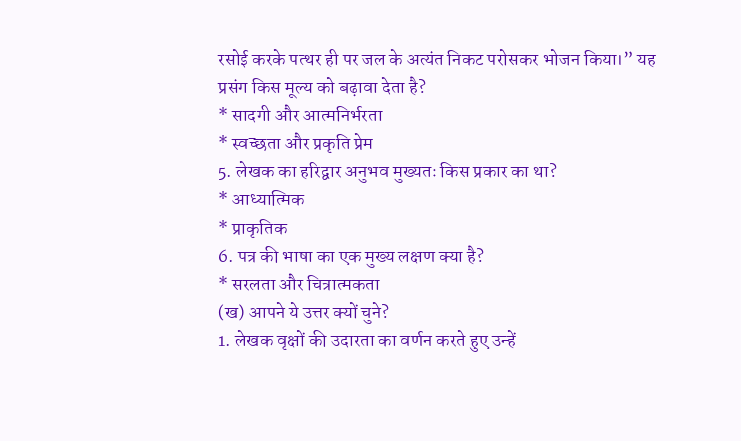रसोई करके पत्थर ही पर जल के अत्यंत निकट परोसकर भोजन किया।” यह प्रसंग किस मूल्य को बढ़ावा देता है?
* सादगी और आत्मनिर्भरता
* स्वच्छता और प्रकृति प्रेम
5. लेखक का हरिद्वार अनुभव मुख्यतः किस प्रकार का था?
* आध्यात्मिक
* प्राकृतिक
6. पत्र की भाषा का एक मुख्य लक्षण क्या है?
* सरलता और चित्रात्मकता
(ख) आपने ये उत्तर क्यों चुने?
1. लेखक वृक्षों की उदारता का वर्णन करते हुए उन्हें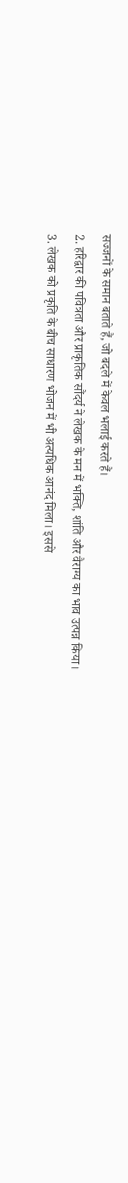सज्जनों के समान बताते हैं, जो बदले में केवल भलाई करते हैं।
2. हरिद्वार की पवित्रता और प्राकृतिक सौंदर्य ने लेखक के मन में भक्ति, शांति और वैराग्य का भाव उत्पन्न किया।
3. लेखक को प्रकृति के बीच साधारण भोजन में भी अत्यधिक आनंद मिला। इससे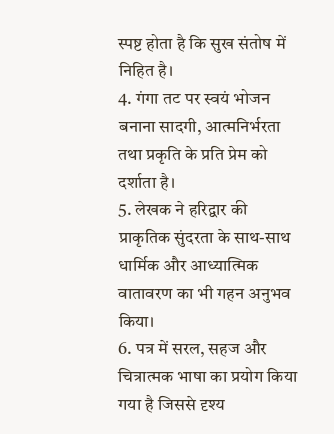स्पष्ट होता है कि सुख संतोष में निहित है।
4. गंगा तट पर स्वयं भोजन बनाना सादगी, आत्मनिर्भरता तथा प्रकृति के प्रति प्रेम को दर्शाता है।
5. लेखक ने हरिद्वार की प्राकृतिक सुंदरता के साथ-साथ धार्मिक और आध्यात्मिक वातावरण का भी गहन अनुभव किया।
6. पत्र में सरल, सहज और चित्रात्मक भाषा का प्रयोग किया गया है जिससे दृश्य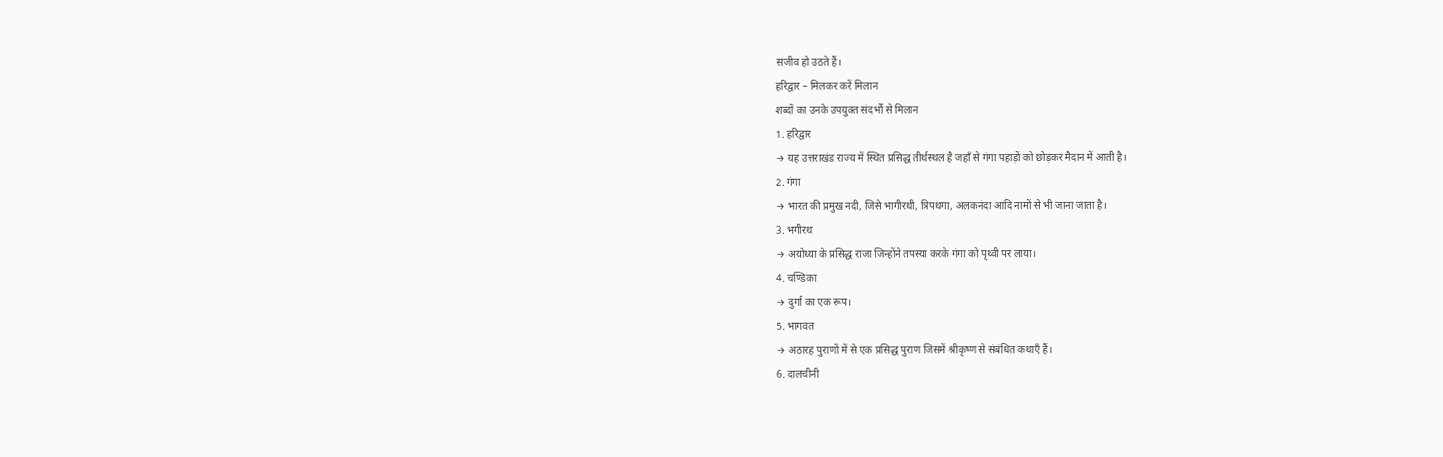सजीव हो उठते हैं।
हरिद्वार – मिलकर करें मिलान
शब्दों का उनके उपयुक्त संदर्भों से मिलान
1. हरिद्वार
→ यह उत्तराखंड राज्य में स्थित प्रसिद्ध तीर्थस्थल है जहाँ से गंगा पहाड़ों को छोड़कर मैदान में आती है।
2. गंगा
→ भारत की प्रमुख नदी, जिसे भागीरथी, त्रिपथगा, अलकनंदा आदि नामों से भी जाना जाता है।
3. भगीरथ
→ अयोध्या के प्रसिद्ध राजा जिन्होंने तपस्या करके गंगा को पृथ्वी पर लाया।
4. चण्डिका
→ दुर्गा का एक रूप।
5. भागवत
→ अठारह पुराणों में से एक प्रसिद्ध पुराण जिसमें श्रीकृष्ण से संबंधित कथाएँ हैं।
6. दालचीनी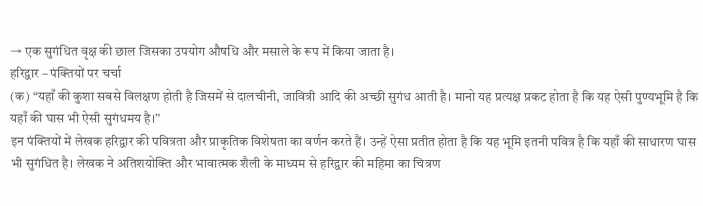→ एक सुगंधित वृक्ष की छाल जिसका उपयोग औषधि और मसाले के रूप में किया जाता है।
हरिद्वार – पंक्तियों पर चर्चा
(क) “यहाँ की कुशा सबसे विलक्षण होती है जिसमें से दालचीनी, जावित्री आदि की अच्छी सुगंध आती है। मानो यह प्रत्यक्ष प्रकट होता है कि यह ऐसी पुण्यभूमि है कि यहाँ की घास भी ऐसी सुगंधमय है।”
इन पंक्तियों में लेखक हरिद्वार की पवित्रता और प्राकृतिक विशेषता का वर्णन करते हैं। उन्हें ऐसा प्रतीत होता है कि यह भूमि इतनी पवित्र है कि यहाँ की साधारण घास भी सुगंधित है। लेखक ने अतिशयोक्ति और भावात्मक शैली के माध्यम से हरिद्वार की महिमा का चित्रण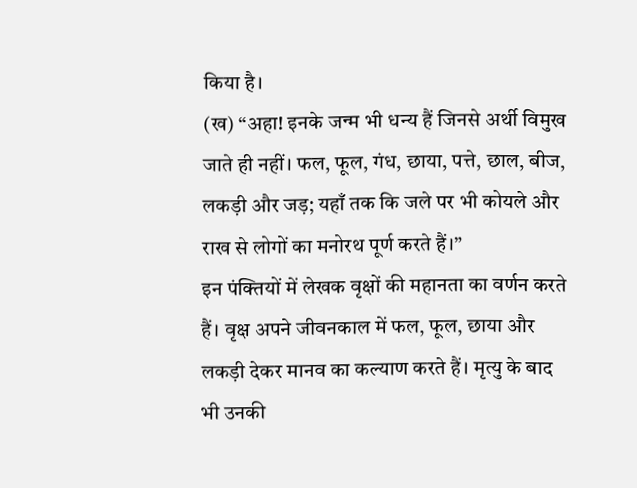किया है।
(ख) “अहा! इनके जन्म भी धन्य हैं जिनसे अर्थी विमुख जाते ही नहीं। फल, फूल, गंध, छाया, पत्ते, छाल, बीज, लकड़ी और जड़; यहाँ तक कि जले पर भी कोयले और राख से लोगों का मनोरथ पूर्ण करते हैं।”
इन पंक्तियों में लेखक वृक्षों की महानता का वर्णन करते हैं। वृक्ष अपने जीवनकाल में फल, फूल, छाया और लकड़ी देकर मानव का कल्याण करते हैं। मृत्यु के बाद भी उनकी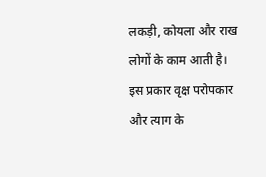लकड़ी, कोयला और राख लोगों के काम आती है। इस प्रकार वृक्ष परोपकार और त्याग के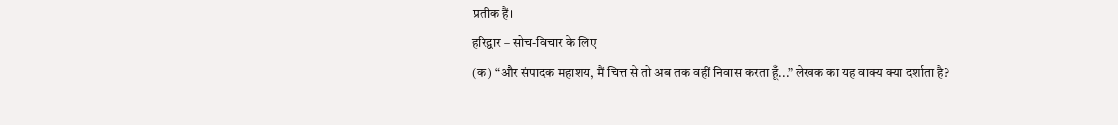प्रतीक हैं।
हरिद्वार – सोच-विचार के लिए
(क) “और संपादक महाशय, मैं चित्त से तो अब तक वहीं निवास करता हूँ...” लेखक का यह वाक्य क्या दर्शाता है?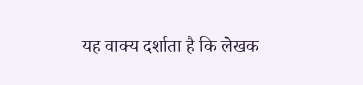यह वाक्य दर्शाता है कि लेखक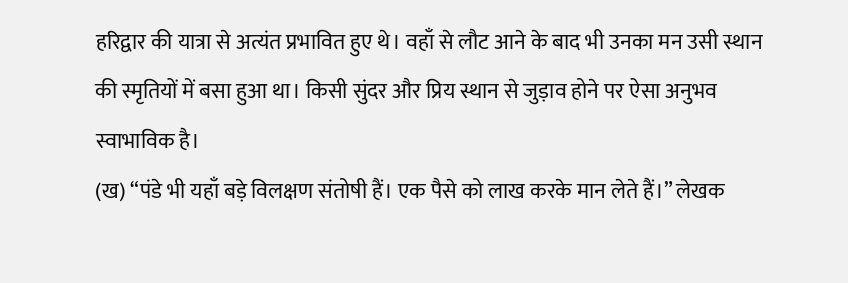हरिद्वार की यात्रा से अत्यंत प्रभावित हुए थे। वहाँ से लौट आने के बाद भी उनका मन उसी स्थान की स्मृतियों में बसा हुआ था। किसी सुंदर और प्रिय स्थान से जुड़ाव होने पर ऐसा अनुभव स्वाभाविक है।
(ख) “पंडे भी यहाँ बड़े विलक्षण संतोषी हैं। एक पैसे को लाख करके मान लेते हैं।” लेखक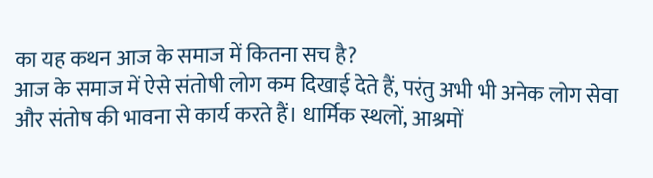का यह कथन आज के समाज में कितना सच है?
आज के समाज में ऐसे संतोषी लोग कम दिखाई देते हैं, परंतु अभी भी अनेक लोग सेवा और संतोष की भावना से कार्य करते हैं। धार्मिक स्थलों, आश्रमों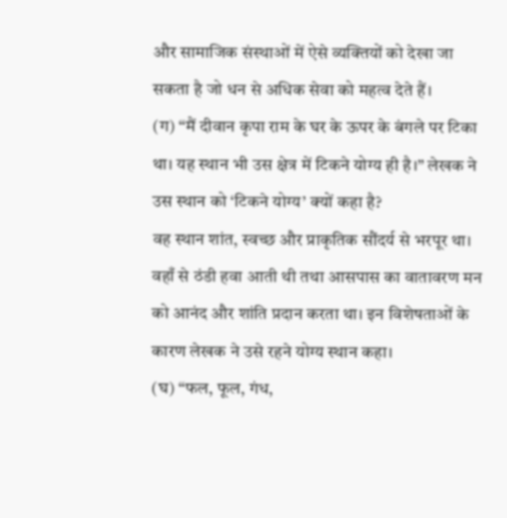और सामाजिक संस्थाओं में ऐसे व्यक्तियों को देखा जा सकता है जो धन से अधिक सेवा को महत्व देते हैं।
(ग) “मैं दीवान कृपा राम के घर के ऊपर के बंगले पर टिका था। यह स्थान भी उस क्षेत्र में टिकने योग्य ही है।” लेखक ने उस स्थान को ‘टिकने योग्य’ क्यों कहा है?
वह स्थान शांत, स्वच्छ और प्राकृतिक सौंदर्य से भरपूर था। वहाँ से ठंडी हवा आती थी तथा आसपास का वातावरण मन को आनंद और शांति प्रदान करता था। इन विशेषताओं के कारण लेखक ने उसे रहने योग्य स्थान कहा।
(घ) “फल, फूल, गंध,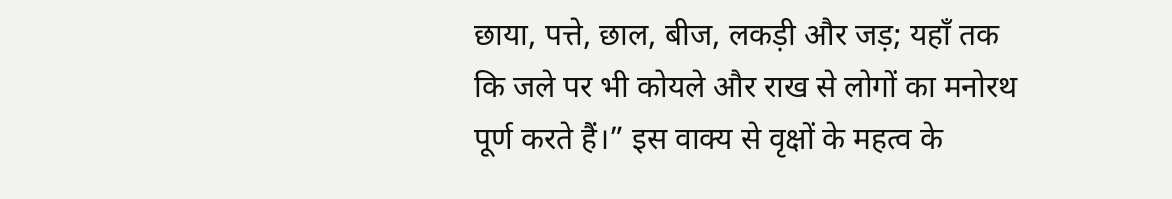छाया, पत्ते, छाल, बीज, लकड़ी और जड़; यहाँ तक कि जले पर भी कोयले और राख से लोगों का मनोरथ पूर्ण करते हैं।” इस वाक्य से वृक्षों के महत्व के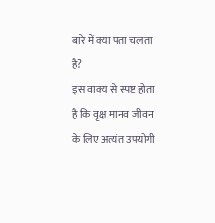बारे में क्या पता चलता है?
इस वाक्य से स्पष्ट होता है कि वृक्ष मानव जीवन के लिए अत्यंत उपयोगी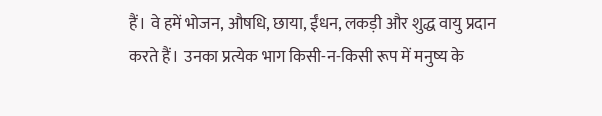हैं। वे हमें भोजन, औषधि, छाया, ईंधन, लकड़ी और शुद्ध वायु प्रदान करते हैं। उनका प्रत्येक भाग किसी-न-किसी रूप में मनुष्य के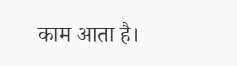काम आता है।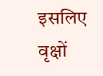इसलिए वृक्षों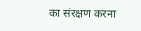का संरक्षण करना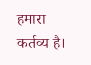हमारा कर्तव्य है।